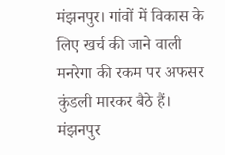मंझनपुर। गांवों में विकास के लिए खर्च की जाने वाली मनरेगा की रकम पर अफसर कुंडली मारकर बैठे हैं। मंझनपुर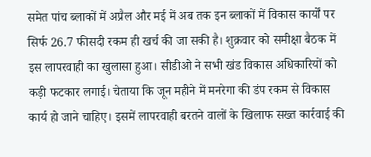समेत पांच ब्लाकों में अप्रैल और मई में अब तक इन ब्लाकों में विकास कार्यों पर सिर्फ 26.7 फीसदी रकम ही खर्च की जा सकी है। शुक्रवार को समीक्षा बैठक में इस लापरवाही का खुलासा हुआ। सीडीओ ने सभी खंड विकास अधिकारियों को कड़ी फटकार लगाई। चेताया कि जून महीने में मनरेगा की डंप रकम से विकास कार्य हो जाने चाहिए। इसमें लापरवाही बरतने वालों के खिलाफ सख्त कार्रवाई की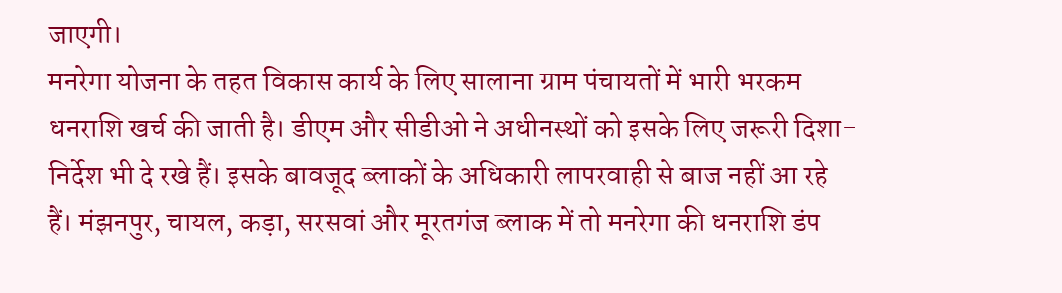जाएगी।
मनरेगा योजना के तहत विकास कार्य के लिए सालाना ग्राम पंचायतों में भारी भरकम धनराशि खर्च की जाती है। डीएम और सीडीओ ने अधीनस्थों को इसके लिए जरूरी दिशा-निर्देश भी दे रखे हैं। इसके बावजूद ब्लाकों के अधिकारी लापरवाही से बाज नहीं आ रहे हैं। मंझनपुर, चायल, कड़ा, सरसवां और मूरतगंज ब्लाक में तो मनरेगा की धनराशि डंप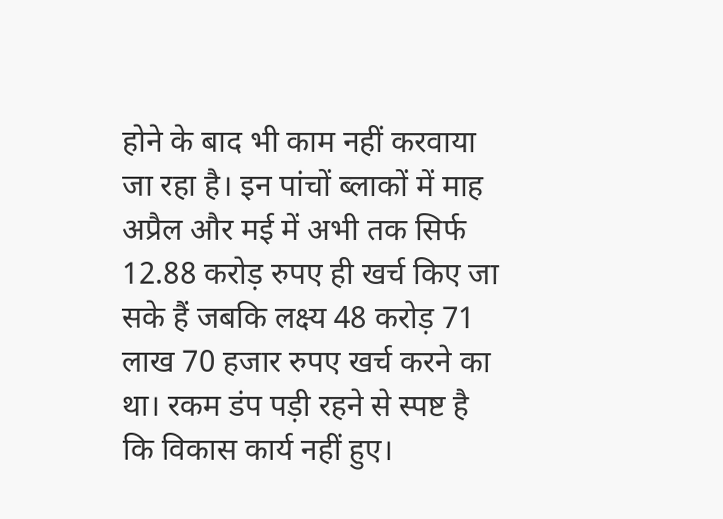होने के बाद भी काम नहीं करवाया जा रहा है। इन पांचों ब्लाकों में माह अप्रैल और मई में अभी तक सिर्फ 12.88 करोड़ रुपए ही खर्च किए जा सके हैं जबकि लक्ष्य 48 करोड़ 71 लाख 70 हजार रुपए खर्च करने का था। रकम डंप पड़ी रहने से स्पष्ट है कि विकास कार्य नहीं हुए।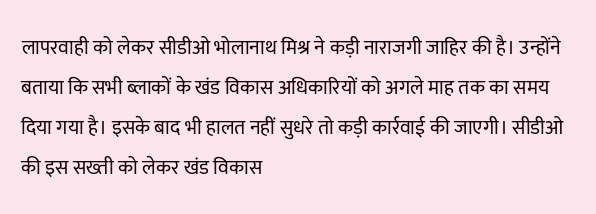लापरवाही को लेकर सीडीओ भोलानाथ मिश्र ने कड़ी नाराजगी जाहिर की है। उन्होंने बताया कि सभी ब्लाकों के खंड विकास अधिकारियों को अगले माह तक का समय दिया गया है। इसके बाद भी हालत नहीं सुधरे तो कड़ी कार्रवाई की जाएगी। सीडीओ की इस सख्ती को लेकर खंड विकास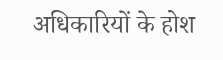अधिकारियों के होश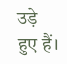उड़े हुए हैं।